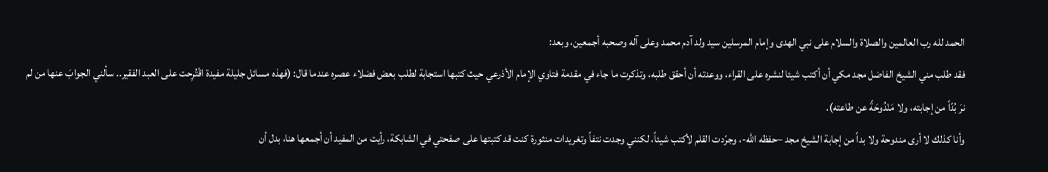الحمد لله رب العالمين والصلاة والسلام على نبي الهدى وإمام المرسلين سيد ولد آدم محمد وعلى آله وصحبه أجمعين، وبعد:
فقد طلب مني الشيخ الفاضل مجد مكي أن أكتب شيئا لنشره على القراء، ووعدته أن أحقق طلبه، وتذكرت ما جاء في مقدمة فتاوي الإمام الأذرعي حيث كتبها استجابة لطلب بعض فضلاء عصره عندما قال: (فهذه مسائل جليلة مفيدة اقْتُرِحت على العبد الفقير.. سألني الجوابَ عنها من لم نرَ بُدّاً من إجابته، ولا مَنْدُوحَةً عن طاعته).
وأنا كذلك لا أرى مندوحة ولا بداً من إجابة الشيخ مجد –حفظه الله-، وجرّدت القلم لأكتب شيئاً، لكنني وجدت نتفاً وتغريدات منثورة كنت قد كتبتها على صفحتي في الشابكة، رأيت من المفيد أن أجمعها هنا، بدل أن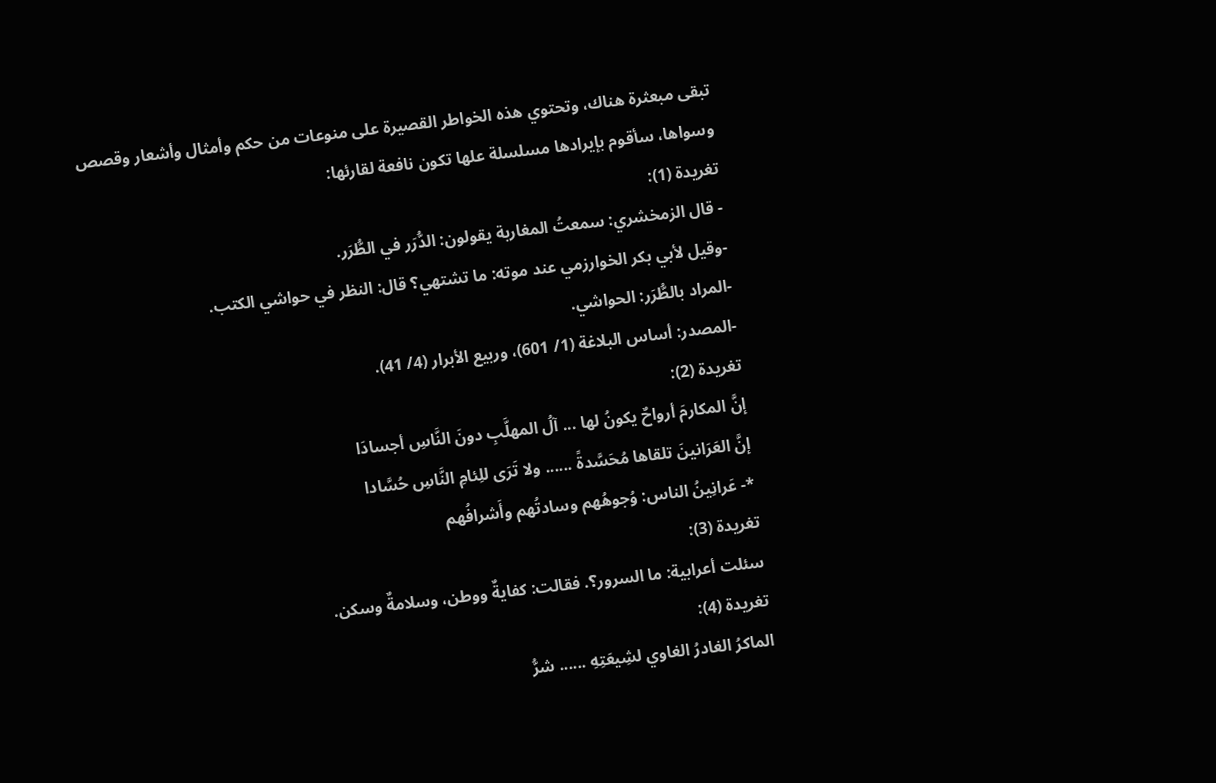تبقى مبعثرة هناك، وتحتوي هذه الخواطر القصيرة على منوعات من حكم وأمثال وأشعار وقصص وسواها، سأقوم بإيرادها مسلسلة علها تكون نافعة لقارئها:
تغريدة (1):
- قال الزمخشري: سمعتُ المغاربة يقولون: الدُّرَر في الطُّرَر.
-وقيل لأبي بكر الخوارزمي عند موته: ما تشتهي؟ قال: النظر في حواشي الكتب.
-المراد بالطُّرَر: الحواشي.
-المصدر: أساس البلاغة (1/ 601)، وربيع الأبرار (4/ 41).
تغريدة (2):
إنَّ المكارمَ أرواحٌ يكونُ لها ... آلُ المهلَّبِ دونَ النَّاسِ أجسادَا
إنَّ العَرَانينَ تلقاها مُحَسَّدةً ...... ولا تَرَى للِئامِ النَّاسِ حُسَّادا
*- عَرانِينُ الناس: وُجوهُهم وسادتُهم وأَشرافُهم
تغريدة (3):
سئلت أعرابية: ما السرور؟. فقالت: كفايةٌ ووطن، وسلامةٌ وسكن.
تغريدة (4):
الماكرُ الغادرُ الغاوي لشِيعَتِهِ ...... شرُّ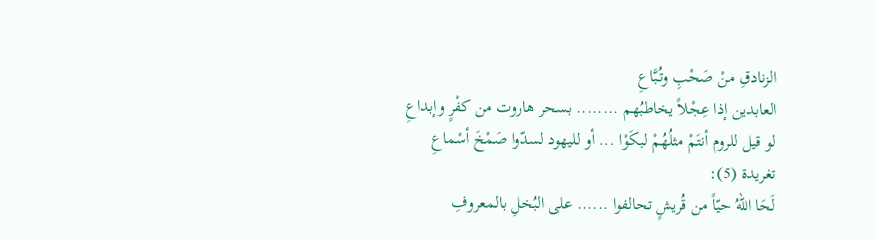الزنادقِ منْ صَحْبِ وتُبَّاعِ
العابدين إذا عِجْلاً يخاطبُهم ........ بسحر هاروت من كفْرٍ وإبداعِ
لو قيل للروم أنتَمْ مثلُهُمْ لبكَوْا ... أو لليهود لسدّوا صَمْخَ أسْماعِ
تغريدة (5):
لَحَا اللهُ حيّاً من قُريشٍ تحالفوا ...... على البُخلِ بالمعروفِ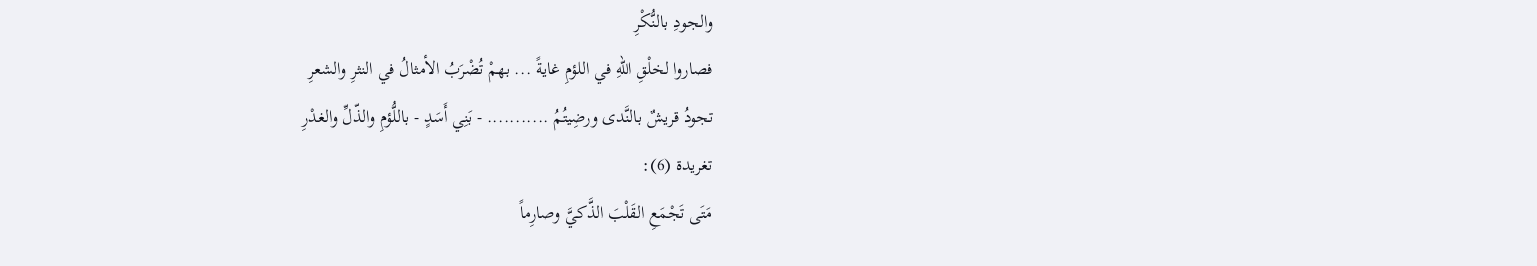والجودِ بالنُّكْرِ
فصاروا لخلْقِ اللهِ في اللؤمِ غايةً ... بهمْ تُضْرَبُ الأمثالُ في النثرِ والشعرِ
تجودُ قريشٌ بالنَّدى ورضِيتُمُ ........... - بَنِي أَسَدٍ - باللُّؤمِ والذّلِّ والغدْرِ
تغريدة (6):
مَتَى تَجْمَعِ القَلْبَ الذَّكيَّ وصارِماً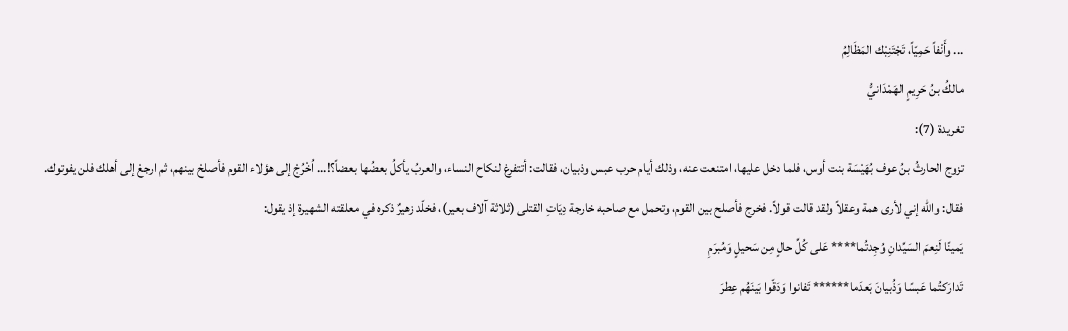... وأَنْفاً حَمِيّاً، تَجْتَنِبْك المَظَالِمُ
مالكُ بنُ حَرِيمٍ الهَمْدَانيُّ
تغريدة (7):
تزوج الحارثُ بنُ عوف بُهَيْسَة بنت أوس، فلما دخل عليها، امتنعت عنه، وذلك أيام حرب عبس وذبيان، فقالت: أتتفرغ لنكاح النساء، والعربُ يأكلُ بعضُها بعضاً؟!... اُخْرُجْ إلى هؤلاء القوم فأصلحْ بينهم، ثم ارجعْ إلى أهلك فلن يفوتوك. فقال: والله إني لأرى همة وعقلاً ولقد قالت قولاً. فخرج فأصلح بين القوم، وتحمل مع صاحبه خارجة دِيَاتِ القتلى (ثلاثة آلاف بعير)، فخلّد زهيرٌ ذكره في معلقته الشهيرة إذ يقول:
يَمينًا لَنِعمَ السَيِّدانِ وُجِدتُما**** عَلى كُلِّ حالٍ مِن سَحيلٍ وَمُبرَمِ
تَدارَكتُما عَبسًا وَذُبيانَ بَعدَما****** تَفانوا وَدَقّوا بَينَهُم عِطرَ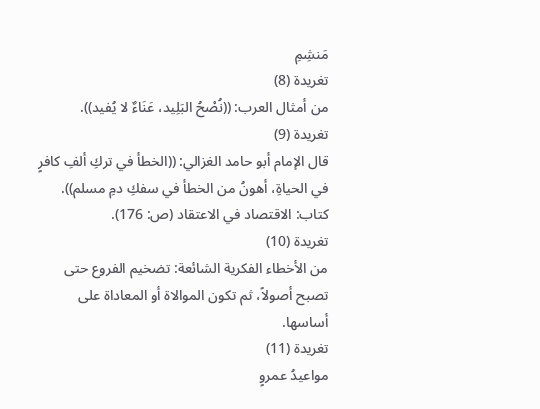مَنشِمِ
تغريدة (8)
من أمثال العرب: ((نُصْحُ البَلِيد، عَنَاءٌ لا يُفيد)).
تغريدة (9)
قال الإمام أبو حامد الغزالي: ((الخطأ في تركِ ألفِ كافرٍ في الحياةِ، أهونُ من الخطأ في سفكِ دمِ مسلم)). كتاب: الاقتصاد في الاعتقاد (ص: 176).
تغريدة (10)
من الأخطاء الفكرية الشائعة: تضخيم الفروع حتى تصبح أصولاً، ثم تكون الموالاة أو المعاداة على أساسها.
تغريدة (11)
مواعيدُ عمروٍ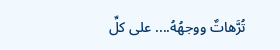تُرَّهاتٌ ووجهُهُ.... على كلِّ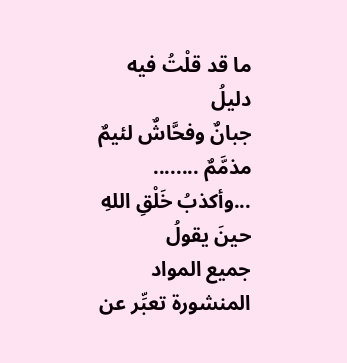ما قد قلْتُ فيه دليلُ
جبانٌ وفحَّاشٌ لئيمٌ مذمَّمٌ ........ ...وأكذبُ خَلْقِ اللهِ حينَ يقولُ
جميع المواد المنشورة تعبِّر عن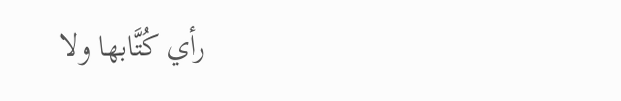رأي كُتَّابها ولا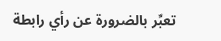تعبِّر بالضرورة عن رأي رابطة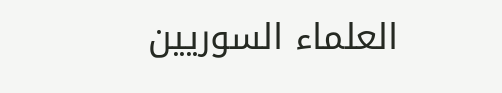العلماء السوريين